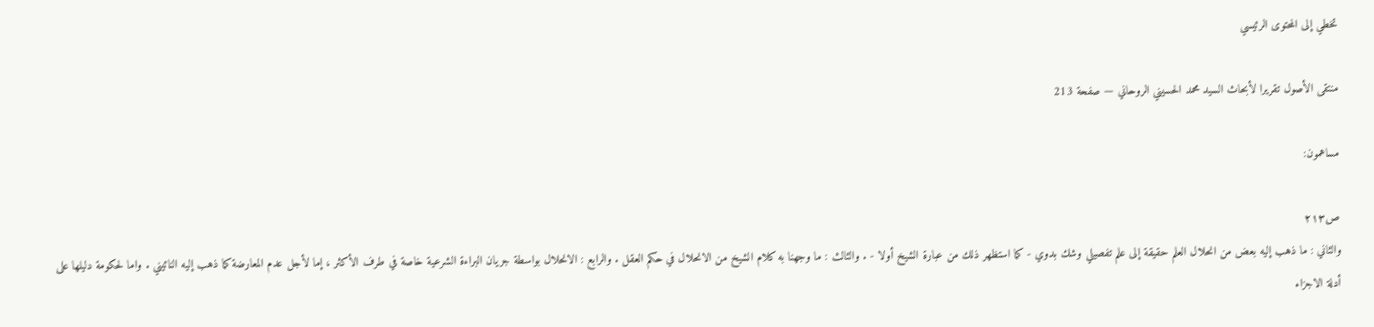تخطي إلى المحتوى الرئيسي

منتقى الأصول تقريرا لأبحاث السيد محمد الحسيني الروحاني — صفحة 213

مساهمون:

ص٢١٣
والثاني : ما ذهب إليه بعض من انحلال العلم حقيقة إلى علم تفصيلي وشك بدوي - كما استظهر ذلك من عبارة الشيخ أولا - . والثالث : ما وجهنا به كلام الشيخ من الانحلال في حكم العقل . والرابع : الانحلال بواسطة جريان البراءة الشرعية خاصة في طرف الأكثر ، إما لأجل عدم المعارضة كما ذهب إليه النائيني . واما لحكومة دليلها على أدلة الاجزاء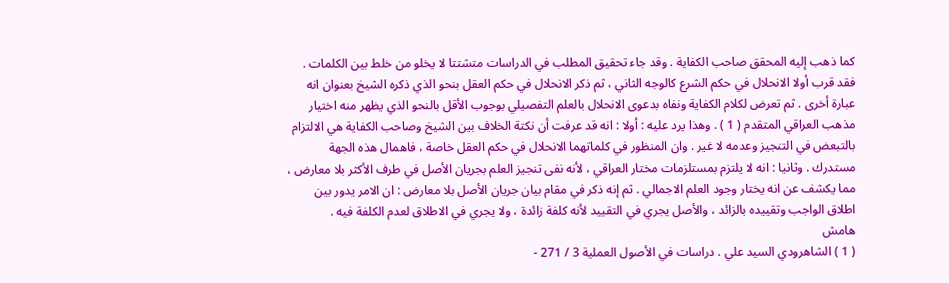كما ذهب إليه المحقق صاحب الكفاية . وقد جاء تحقيق المطلب في الدراسات متشتتا لا يخلو من خلط بين الكلمات . فقد قرب أولا الانحلال في حكم الشرع كالوجه الثاني ، ثم ذكر الانحلال في حكم العقل بنحو الذي ذكره الشيخ بعنوان انه عبارة أخرى . ثم تعرض لكلام الكفاية ونفاه بدعوى الانحلال بالعلم التفصيلي بوجوب الأقل بالنحو الذي يظهر منه اختيار مذهب العراقي المتقدم ( 1 ) . وهذا يرد عليه : أولا : انه قد عرفت أن نكتة الخلاف بين الشيخ وصاحب الكفاية هي الالتزام بالتبعض في التنجيز وعدمه لا غير . وان المنظور في كلماتهما الانحلال في حكم العقل خاصة ، فاهمال هذه الجهة مستدرك . وثانيا : انه لا يلتزم بمستلزمات مختار العراقي ، لأنه نفى تنجيز العلم بجريان الأصل في طرف الأكثر بلا معارض ، مما يكشف عن انه يختار وجود العلم الاجمالي . ثم إنه ذكر في مقام بيان جريان الأصل بلا معارض : ان الامر يدور بين اطلاق الواجب وتقييده بالزائد ، والأصل يجري في التقييد لأنه كلفة زائدة ، ولا يجري في الاطلاق لعدم الكلفة فيه .
هامش
( 1 ) الشاهرودي السيد علي . دراسات في الأصول العملية 3 / 271 -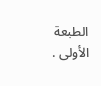الطبعة الأولى .